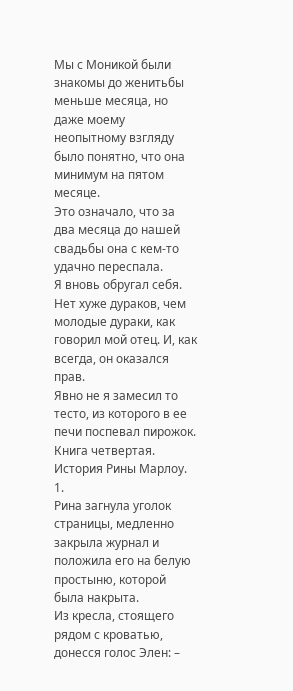Мы с Моникой были знакомы до женитьбы меньше месяца, но даже моему неопытному взгляду было понятно, что она минимум на пятом месяце.
Это означало, что за два месяца до нашей свадьбы она с кем-то удачно переспала.
Я вновь обругал себя.
Нет хуже дураков, чем молодые дураки, как говорил мой отец. И, как всегда, он оказался прав.
Явно не я замесил то тесто, из которого в ее печи поспевал пирожок.
Книга четвертая.
История Рины Марлоу.
1.
Рина загнула уголок страницы, медленно закрыла журнал и положила его на белую простыню, которой была накрыта.
Из кресла, стоящего рядом с кроватью, донесся голос Элен: –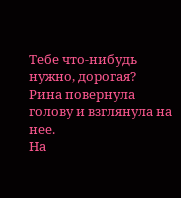Тебе что-нибудь нужно, дорогая?
Рина повернула голову и взглянула на нее.
На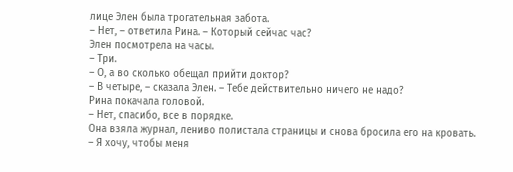лице Элен была трогательная забота.
– Нет, – ответила Рина. – Который сейчас час?
Элен посмотрела на часы.
– Три.
– О, а во сколько обещал прийти доктор?
– В четыре, – сказала Элен. – Тебе действительно ничего не надо?
Рина покачала головой.
– Нет, спасибо, все в порядке.
Она взяла журнал, лениво полистала страницы и снова бросила его на кровать.
– Я хочу, чтобы меня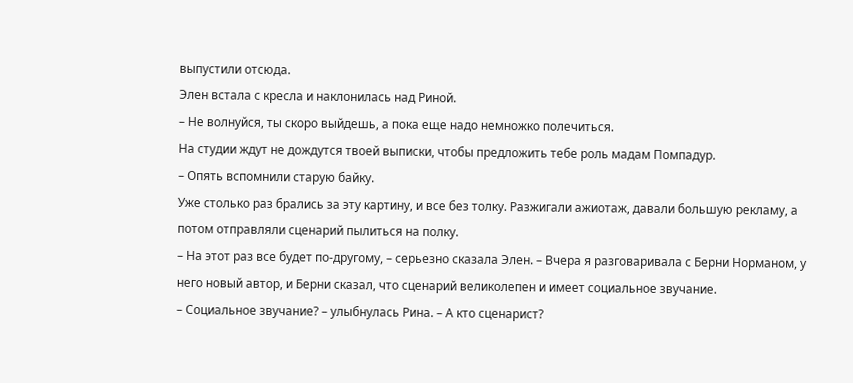выпустили отсюда.
Элен встала с кресла и наклонилась над Риной.
– Не волнуйся, ты скоро выйдешь, а пока еще надо немножко полечиться.
На студии ждут не дождутся твоей выписки, чтобы предложить тебе роль мадам Помпадур.
– Опять вспомнили старую байку.
Уже столько раз брались за эту картину, и все без толку. Разжигали ажиотаж, давали большую рекламу, а потом отправляли сценарий пылиться на полку.
– На этот раз все будет по-другому, – серьезно сказала Элен. – Вчера я разговаривала с Берни Норманом, у него новый автор, и Берни сказал, что сценарий великолепен и имеет социальное звучание.
– Социальное звучание? – улыбнулась Рина. – А кто сценарист?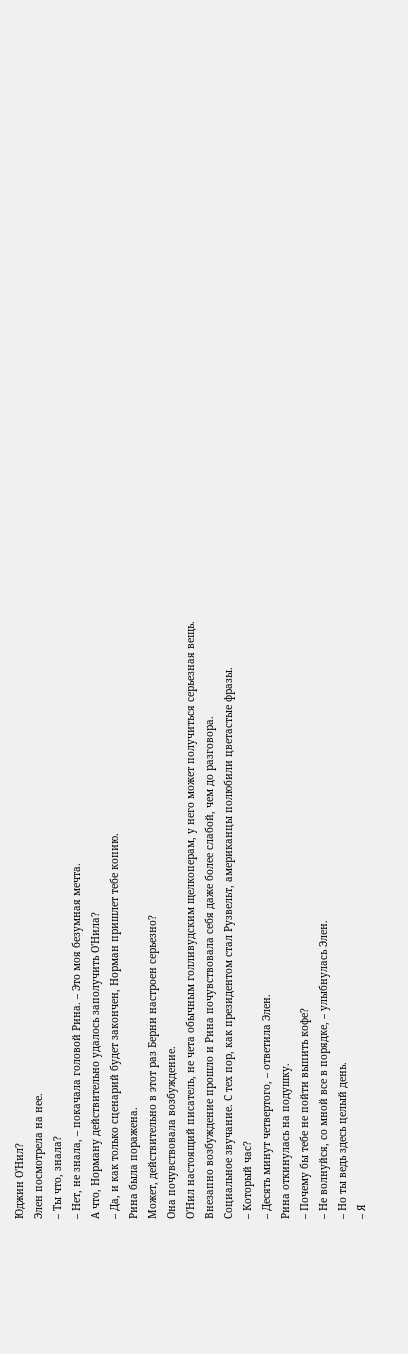Юджин О'Нил?
Элен посмотрела на нее.
– Ты что, знала?
– Нет, не знала, – покачала головой Рина. – Это моя безумная мечта.
А что, Норману действительно удалось заполучить О'Нила?
– Да, и как только сценарий будет закончен, Норман пришлет тебе копию.
Рина была поражена.
Может, действительно в этот раз Берни настроен серьезно?
Она почувствовала возбуждение.
О'Нил настоящий писатель, не чета обычным голливудским щелкоперам, у него может получиться серьезная вещь.
Внезапно возбуждение прошло и Рина почувствовала себя даже более слабой, чем до разговора.
Социальное звучание. С тех пор, как президентом стал Рузвельт, американцы полюбили цветастые фразы.
– Который час?
– Десять минут четвертого, – ответила Элен.
Рина откинулась на подушку.
– Почему бы тебе не пойти выпить кофе?
– Не волнуйся, со мной все в порядке, – улыбнулась Элен.
– Но ты ведь здесь целый день.
– Я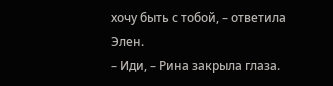хочу быть с тобой, – ответила Элен.
– Иди, – Рина закрыла глаза.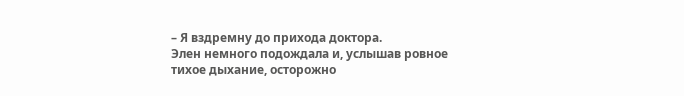– Я вздремну до прихода доктора.
Элен немного подождала и, услышав ровное тихое дыхание, осторожно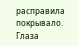расправила покрывало.
Глаза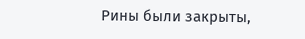Рины были закрыты,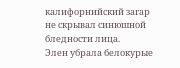калифорнийский загар не скрывал синюшной бледности лица.
Элен убрала белокурые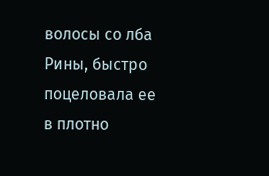волосы со лба Рины, быстро поцеловала ее в плотно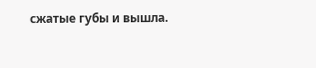сжатые губы и вышла.